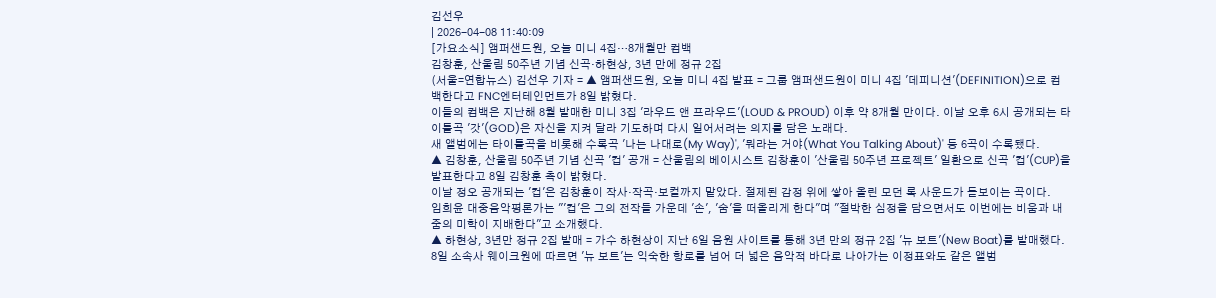김선우
| 2026-04-08 11:40:09
[가요소식] 앰퍼샌드원, 오늘 미니 4집…8개월만 컴백
김창훈, 산울림 50주년 기념 신곡·하현상, 3년 만에 정규 2집
(서울=연합뉴스) 김선우 기자 = ▲ 앰퍼샌드원, 오늘 미니 4집 발표 = 그룹 앰퍼샌드원이 미니 4집 '데피니션'(DEFINITION)으로 컴백한다고 FNC엔터테인먼트가 8일 밝혔다.
이들의 컴백은 지난해 8월 발매한 미니 3집 '라우드 앤 프라우드'(LOUD & PROUD) 이후 약 8개월 만이다. 이날 오후 6시 공개되는 타이틀곡 '갓'(GOD)은 자신을 지켜 달라 기도하며 다시 일어서려는 의지를 담은 노래다.
새 앨범에는 타이틀곡을 비롯해 수록곡 '나는 나대로(My Way)', '뭐라는 거야(What You Talking About)' 등 6곡이 수록됐다.
▲ 김창훈, 산울림 50주년 기념 신곡 '컵' 공개 = 산울림의 베이시스트 김창훈이 '산울림 50주년 프로젝트' 일환으로 신곡 '컵'(CUP)을 발표한다고 8일 김창훈 측이 밝혔다.
이날 정오 공개되는 '컵'은 김창훈이 작사·작곡·보컬까지 맡았다. 절제된 감정 위에 쌓아 올린 모던 록 사운드가 돋보이는 곡이다.
임희윤 대중음악평론가는 "'컵'은 그의 전작들 가운데 '손', '숨'을 떠올리게 한다"며 "절박한 심정을 담으면서도 이번에는 비움과 내줌의 미학이 지배한다"고 소개했다.
▲ 하현상, 3년만 정규 2집 발매 = 가수 하현상이 지난 6일 음원 사이트를 통해 3년 만의 정규 2집 '뉴 보트'(New Boat)를 발매했다.
8일 소속사 웨이크원에 따르면 '뉴 보트'는 익숙한 항로를 넘어 더 넓은 음악적 바다로 나아가는 이정표와도 같은 앨범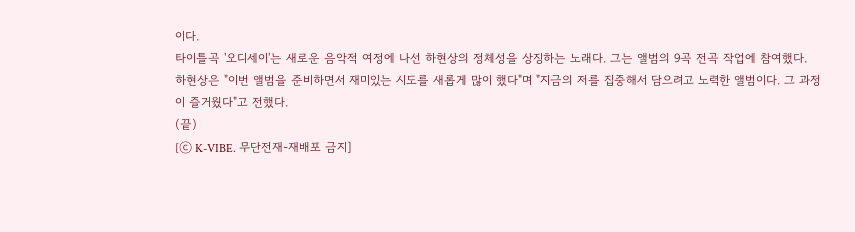이다.
타이틀곡 '오디세이'는 새로운 음악적 여정에 나선 하현상의 정체성을 상징하는 노래다. 그는 앨범의 9곡 전곡 작업에 참여했다.
하현상은 "이번 앨범을 준비하면서 재미있는 시도를 새롭게 많이 했다"며 "지금의 저를 집중해서 담으려고 노력한 앨범이다. 그 과정이 즐거웠다"고 전했다.
(끝)
[ⓒ K-VIBE. 무단전재-재배포 금지]